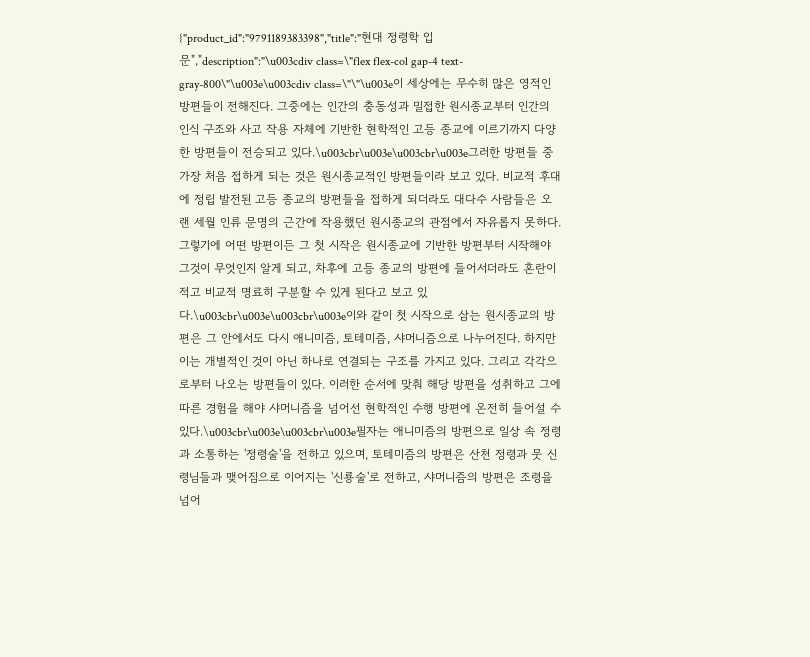{"product_id":"9791189383398","title":"현대 정령학 입문","description":"\u003cdiv class=\"flex flex-col gap-4 text-gray-800\"\u003e\u003cdiv class=\"\"\u003e이 세상에는 무수히 많은 영적인 방편들이 전해진다. 그중에는 인간의 충동성과 밀접한 원시종교부터 인간의 인식 구조와 사고 작용 자체에 기반한 현학적인 고등 종교에 이르기까지 다양한 방편들이 전승되고 있다.\u003cbr\u003e\u003cbr\u003e그러한 방편들 중 가장 처음 접하게 되는 것은 원시종교적인 방편들이라 보고 있다. 비교적 후대에 정립 발전된 고등 종교의 방편들을 접하게 되더라도 대다수 사람들은 오랜 세월 인류 문명의 근간에 작용했던 원시종교의 관점에서 자유롭지 못하다. 그렇기에 어떤 방편이든 그 첫 시작은 원시종교에 기반한 방편부터 시작해야 그것이 무엇인지 알게 되고, 차후에 고등 종교의 방편에 들어서더라도 혼란이 적고 비교적 명료히 구분할 수 있게 된다고 보고 있다.\u003cbr\u003e\u003cbr\u003e이와 같이 첫 시작으로 삼는 원시종교의 방편은 그 안에서도 다시 애니미즘, 토테미즘, 샤머니즘으로 나누어진다. 하지만 이는 개별적인 것이 아닌 하나로 연결되는 구조를 가지고 있다. 그리고 각각으로부터 나오는 방편들이 있다. 이러한 순서에 맞춰 해당 방편을 성취하고 그에 따른 경험을 해야 샤머니즘을 넘어선 현학적인 수행 방편에 온전히 들어설 수 있다.\u003cbr\u003e\u003cbr\u003e필자는 애니미즘의 방편으로 일상 속 정령과 소통하는 '정령술'을 전하고 있으며, 토테미즘의 방편은 산천 정령과 뭇 신령님들과 맺어짐으로 이어지는 '신룡술'로 전하고, 샤머니즘의 방편은 조령을 넘어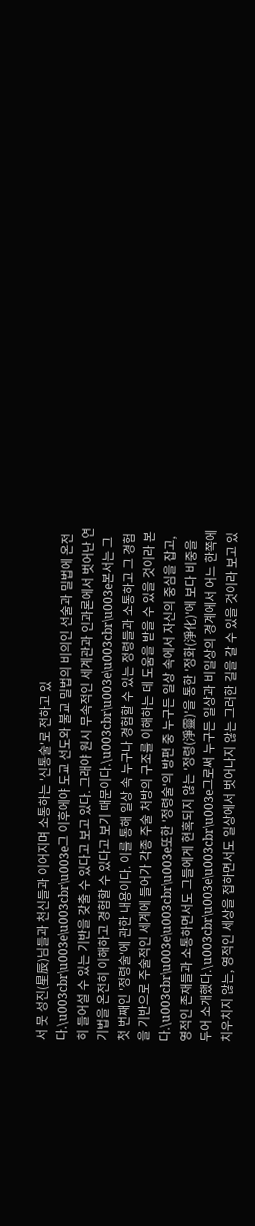서 뭇 성진(星辰)님들과 천신들과 이어지며 소통하는 '신통술'로 전하고 있다.\u003cbr\u003e\u003cbr\u003e그 이후에야 도교 선도와 불교 밀법의 비의인 선술과 밀법에 온전히 들어설 수 있는 기반을 갖출 수 있다고 보고 있다. 그래야 원시 무속적인 세계관과 인과론에서 벗어난 연기법을 온전히 이해하고 경험할 수 있다고 보기 때문이다.\u003cbr\u003e\u003cbr\u003e본서는 그 첫 번째인 '정령술'에 관한 내용이다. 이를 통해 일상 속 누구나 경험할 수 있는 정령들과 소통하고 그 경험을 기반으로 주술적인 세계에 들어가 각종 주술 처방의 구조를 이해하는 데 도움을 받을 수 있을 것이라 본다.\u003cbr\u003e\u003cbr\u003e또한 '정령술'의 방편 중 누구든 일상 속에서 자신의 중심을 잡고, 영적인 존재들과 소통하면서도 그들에게 현혹되지 않는 '정령(淨靈)'을 통한 '정화(淨化)'에 보다 비중을 두어 소개했다.\u003cbr\u003e\u003cbr\u003e그로써 누구든 일상과 비일상의 경계에서 어느 한쪽에 치우치지 않는, 영적인 세상을 접하면서도 일상에서 벗어나지 않는 그러한 길을 갈 수 있을 것이라 보고 있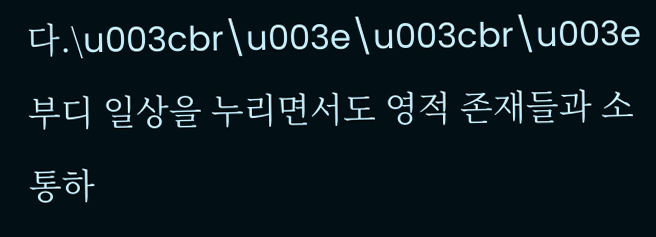다.\u003cbr\u003e\u003cbr\u003e부디 일상을 누리면서도 영적 존재들과 소통하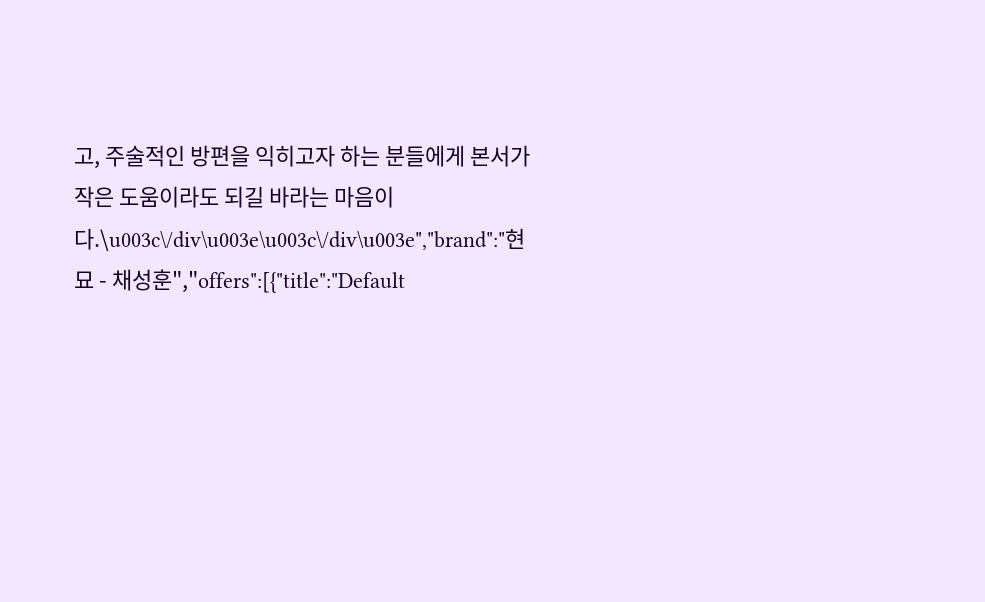고, 주술적인 방편을 익히고자 하는 분들에게 본서가 작은 도움이라도 되길 바라는 마음이다.\u003c\/div\u003e\u003c\/div\u003e","brand":"현묘 - 채성훈","offers":[{"title":"Default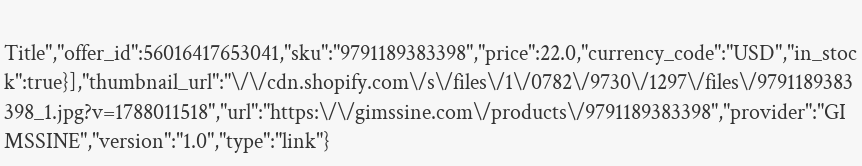Title","offer_id":56016417653041,"sku":"9791189383398","price":22.0,"currency_code":"USD","in_stock":true}],"thumbnail_url":"\/\/cdn.shopify.com\/s\/files\/1\/0782\/9730\/1297\/files\/9791189383398_1.jpg?v=1788011518","url":"https:\/\/gimssine.com\/products\/9791189383398","provider":"GIMSSINE","version":"1.0","type":"link"}